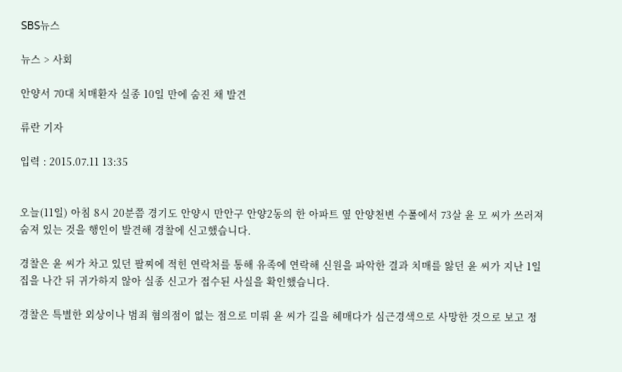SBS뉴스

뉴스 > 사회

안양서 70대 치매환자 실종 10일 만에 숨진 채 발견

류란 기자

입력 : 2015.07.11 13:35


오늘(11일) 아침 8시 20분쯤 경기도 안양시 만안구 안양2동의 한 아파트 옆 안양천변 수풀에서 73살 윤 모 씨가 쓰러져 숨져 있는 것을 행인이 발견해 경찰에 신고했습니다.

경찰은 윤 씨가 차고 있던 팔찌에 적힌 연락처를 통해 유족에 연락해 신원을 파악한 결과 치매를 앓던 윤 씨가 지난 1일 집을 나간 뒤 귀가하지 않아 실종 신고가 접수된 사실을 확인했습니다.

경찰은 특별한 외상이나 범죄 혐의점이 없는 점으로 미뤄 윤 씨가 길을 헤매다가 심근경색으로 사망한 것으로 보고 정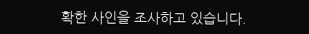확한 사인을 조사하고 있습니다.